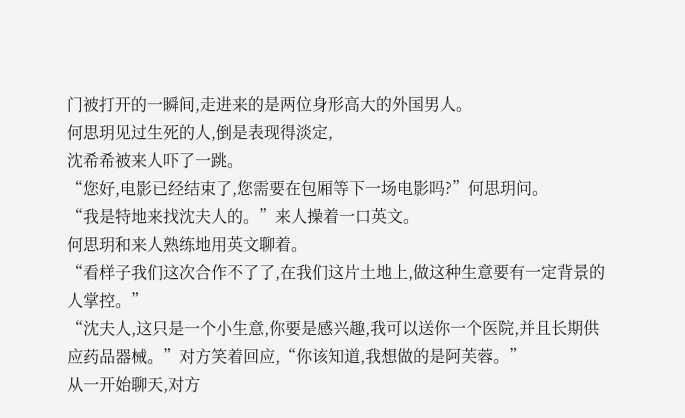门被打开的一瞬间,走进来的是两位身形高大的外国男人。
何思玥见过生死的人,倒是表现得淡定,
沈希希被来人吓了一跳。
“您好,电影已经结束了,您需要在包厢等下一场电影吗?”何思玥问。
“我是特地来找沈夫人的。”来人操着一口英文。
何思玥和来人熟练地用英文聊着。
“看样子我们这次合作不了了,在我们这片土地上,做这种生意要有一定背景的人掌控。”
“沈夫人,这只是一个小生意,你要是感兴趣,我可以送你一个医院,并且长期供应药品器械。”对方笑着回应,“你该知道,我想做的是阿芙蓉。”
从一开始聊天,对方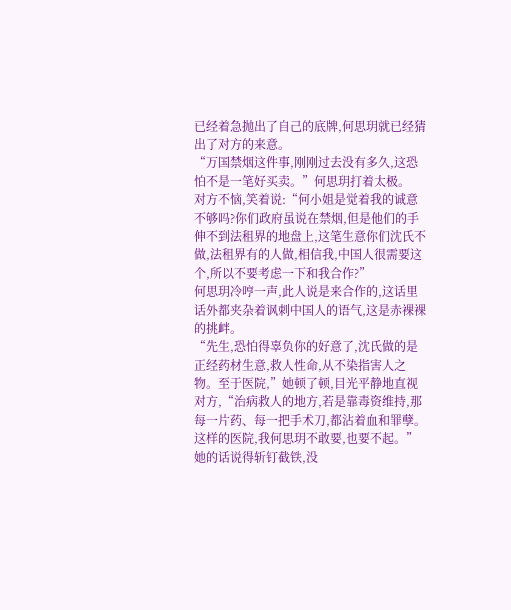已经着急抛出了自己的底牌,何思玥就已经猜出了对方的来意。
“万国禁烟这件事,刚刚过去没有多久,这恐怕不是一笔好买卖。”何思玥打着太极。
对方不恼,笑着说:“何小姐是觉着我的诚意不够吗?你们政府虽说在禁烟,但是他们的手伸不到法租界的地盘上,这笔生意你们沈氏不做,法租界有的人做,相信我,中国人很需要这个,所以不要考虑一下和我合作?”
何思玥冷哼一声,此人说是来合作的,这话里话外都夹杂着讽刺中国人的语气,这是赤裸裸的挑衅。
“先生,恐怕得辜负你的好意了,沈氏做的是正经药材生意,救人性命,从不染指害人之物。至于医院,”她顿了顿,目光平静地直视对方,“治病救人的地方,若是靠毒资维持,那每一片药、每一把手术刀,都沾着血和罪孽。这样的医院,我何思玥不敢要,也要不起。”
她的话说得斩钉截铁,没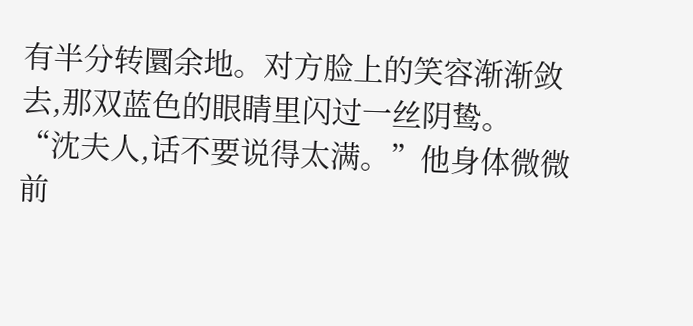有半分转圜余地。对方脸上的笑容渐渐敛去,那双蓝色的眼睛里闪过一丝阴鸷。
“沈夫人,话不要说得太满。”他身体微微前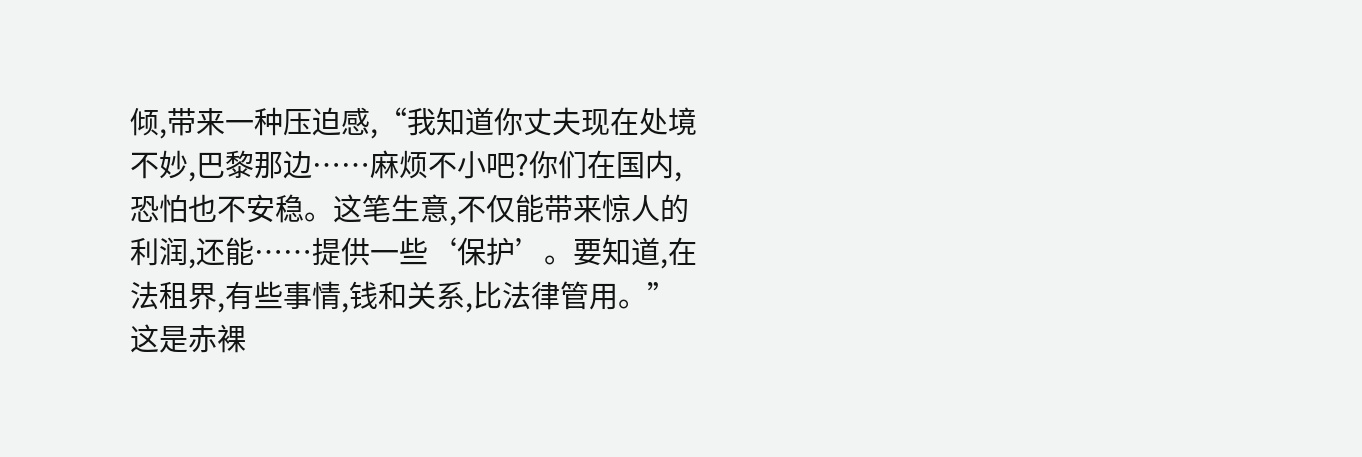倾,带来一种压迫感,“我知道你丈夫现在处境不妙,巴黎那边……麻烦不小吧?你们在国内,恐怕也不安稳。这笔生意,不仅能带来惊人的利润,还能……提供一些‘保护’。要知道,在法租界,有些事情,钱和关系,比法律管用。”
这是赤裸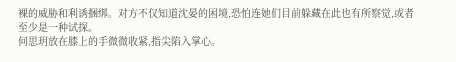裸的威胁和利诱捆绑。对方不仅知道沈晏的困境,恐怕连她们目前躲藏在此也有所察觉,或者至少是一种试探。
何思玥放在膝上的手微微收紧,指尖陷入掌心。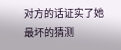对方的话证实了她最坏的猜测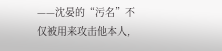——沈晏的“污名”不仅被用来攻击他本人,